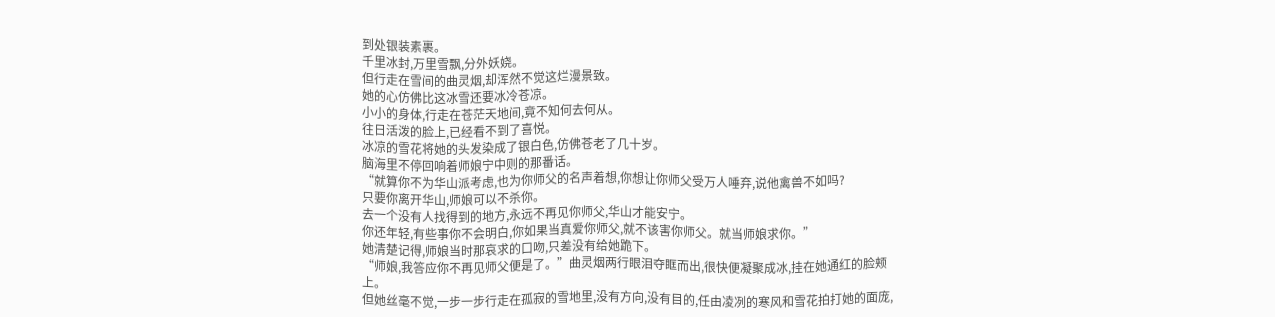到处银装素裹。
千里冰封,万里雪飘,分外妖娆。
但行走在雪间的曲灵烟,却浑然不觉这烂漫景致。
她的心仿佛比这冰雪还要冰冷苍凉。
小小的身体,行走在苍茫天地间,竟不知何去何从。
往日活泼的脸上,已经看不到了喜悦。
冰凉的雪花将她的头发染成了银白色,仿佛苍老了几十岁。
脑海里不停回响着师娘宁中则的那番话。
“就算你不为华山派考虑,也为你师父的名声着想,你想让你师父受万人唾弃,说他禽兽不如吗?
只要你离开华山,师娘可以不杀你。
去一个没有人找得到的地方,永远不再见你师父,华山才能安宁。
你还年轻,有些事你不会明白,你如果当真爱你师父,就不该害你师父。就当师娘求你。”
她清楚记得,师娘当时那哀求的口吻,只差没有给她跪下。
“师娘,我答应你不再见师父便是了。”曲灵烟两行眼泪夺眶而出,很快便凝聚成冰,挂在她通红的脸颊上。
但她丝毫不觉,一步一步行走在孤寂的雪地里,没有方向,没有目的,任由凌冽的寒风和雪花拍打她的面庞,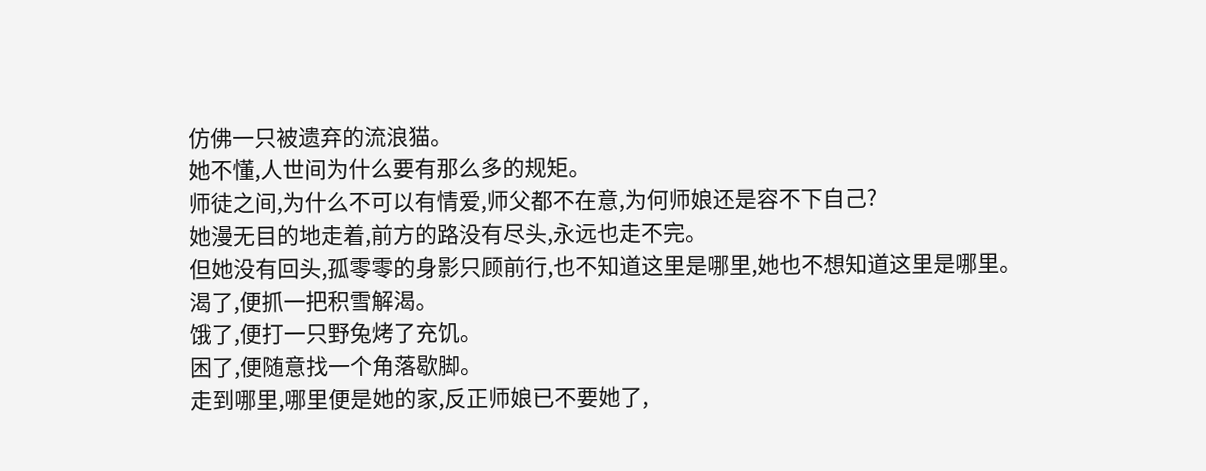仿佛一只被遗弃的流浪猫。
她不懂,人世间为什么要有那么多的规矩。
师徒之间,为什么不可以有情爱,师父都不在意,为何师娘还是容不下自己?
她漫无目的地走着,前方的路没有尽头,永远也走不完。
但她没有回头,孤零零的身影只顾前行,也不知道这里是哪里,她也不想知道这里是哪里。
渴了,便抓一把积雪解渴。
饿了,便打一只野兔烤了充饥。
困了,便随意找一个角落歇脚。
走到哪里,哪里便是她的家,反正师娘已不要她了,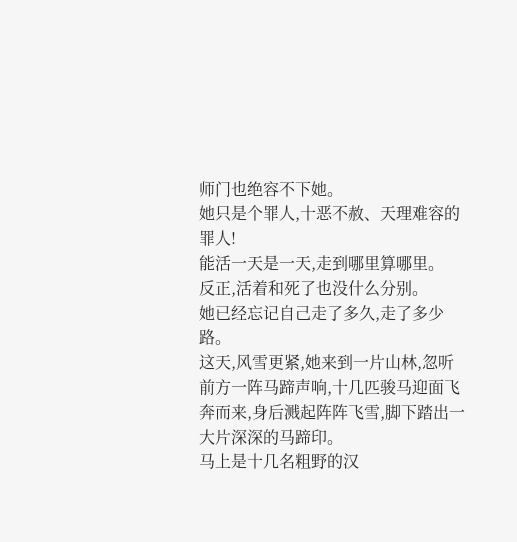师门也绝容不下她。
她只是个罪人,十恶不赦、天理难容的罪人!
能活一天是一天,走到哪里算哪里。
反正,活着和死了也没什么分别。
她已经忘记自己走了多久,走了多少路。
这天,风雪更紧,她来到一片山林,忽听前方一阵马蹄声响,十几匹骏马迎面飞奔而来,身后溅起阵阵飞雪,脚下踏出一大片深深的马蹄印。
马上是十几名粗野的汉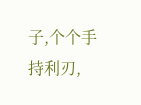子,个个手持利刃,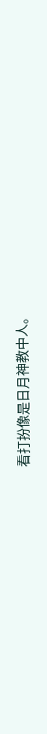看打扮像是日月神教中人。